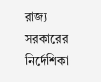রাজ্য সরকারের নির্দেশিকা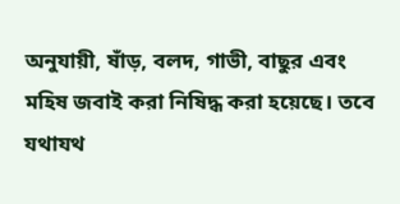অনুযায়ী, ষাঁড়, বলদ, গাভী, বাছুর এবং মহিষ জবাই করা নিষিদ্ধ করা হয়েছে। তবে যথাযথ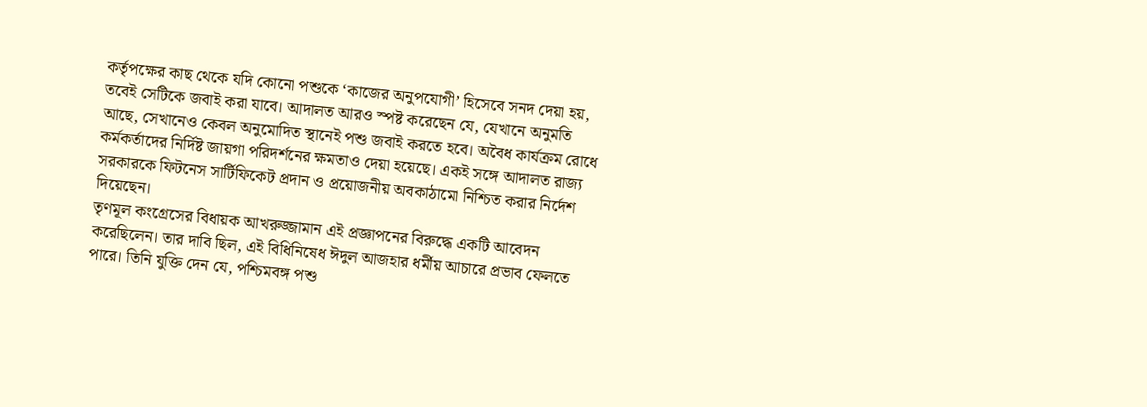কর্তৃপক্ষের কাছ থেকে যদি কোনো পশুকে ‘কাজের অনুপযোগী’ হিসেবে সনদ দেয়া হয়, তবেই সেটিকে জবাই করা যাবে। আদালত আরও স্পষ্ট করেছেন যে, যেখানে অনুমতি আছে, সেখানেও কেবল অনুমোদিত স্থানেই পশু জবাই করতে হবে। অবৈধ কার্যক্রম রোধে কর্মকর্তাদের নির্দিষ্ট জায়গা পরিদর্শনের ক্ষমতাও দেয়া হয়েছে। একই সঙ্গে আদালত রাজ্য সরকারকে ফিটনেস সার্টিফিকেট প্রদান ও প্রয়োজনীয় অবকাঠামো নিশ্চিত করার নির্দেশ দিয়েছেন।
তৃণমূল কংগ্রেসের বিধায়ক আখরুজ্জামান এই প্রজ্ঞাপনের বিরুদ্ধে একটি আবেদন করেছিলেন। তার দাবি ছিল, এই বিধিনিষেধ ঈদুল আজহার ধর্মীয় আচারে প্রভাব ফেলতে পারে। তিনি যুক্তি দেন যে, পশ্চিমবঙ্গ পশু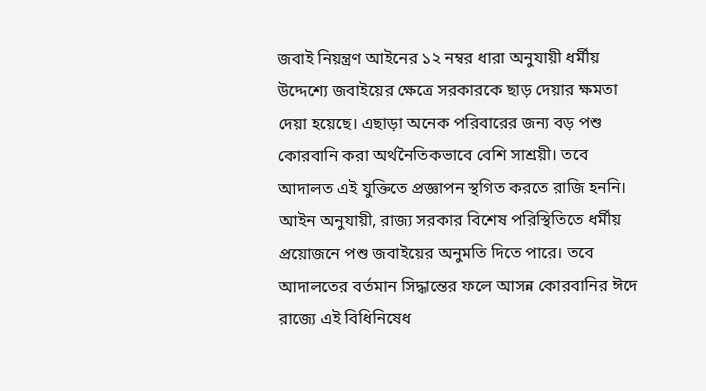জবাই নিয়ন্ত্রণ আইনের ১২ নম্বর ধারা অনুযায়ী ধর্মীয় উদ্দেশ্যে জবাইয়ের ক্ষেত্রে সরকারকে ছাড় দেয়ার ক্ষমতা দেয়া হয়েছে। এছাড়া অনেক পরিবারের জন্য বড় পশু কোরবানি করা অর্থনৈতিকভাবে বেশি সাশ্রয়ী। তবে আদালত এই যুক্তিতে প্রজ্ঞাপন স্থগিত করতে রাজি হননি।
আইন অনুযায়ী, রাজ্য সরকার বিশেষ পরিস্থিতিতে ধর্মীয় প্রয়োজনে পশু জবাইয়ের অনুমতি দিতে পারে। তবে আদালতের বর্তমান সিদ্ধান্তের ফলে আসন্ন কোরবানির ঈদে রাজ্যে এই বিধিনিষেধ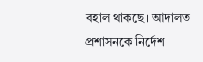বহাল থাকছে। আদালত প্রশাসনকে নির্দেশ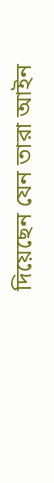দিয়েছেন যেন তারা আইন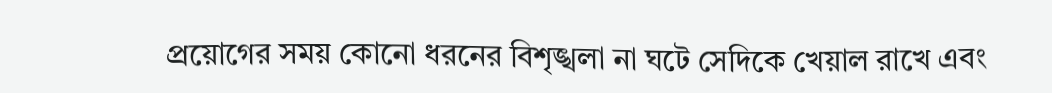প্রয়োগের সময় কোনো ধরনের বিশৃঙ্খলা না ঘটে সেদিকে খেয়াল রাখে এবং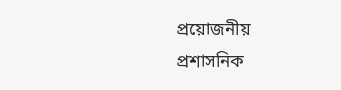প্রয়োজনীয় প্রশাসনিক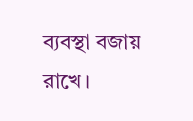ব্যবস্থা বজায় রাখে।